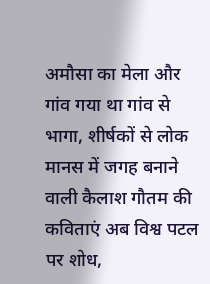अमौसा का मेला और गांव गया था गांव से भागा, शीर्षकों से लोक मानस में जगह बनाने वाली कैलाश गौतम की कविताएं अब विश्व पटल पर शोध,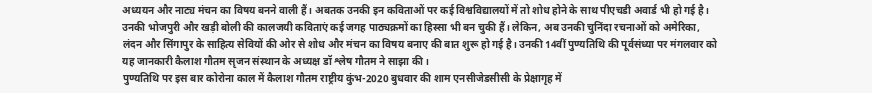अध्ययन और नाट्य मंचन का विषय बनने वाली हैं। अबतक उनकी इन कविताओं पर कई विश्वविद्यालयों में तो शोध होने के साथ पीएचडी अवार्ड भी हो गई है।
उनकी भोजपुरी और खड़ी बोली की कालजयी कविताएं कई जगह पाठ्यक्रमों का हिस्सा भी बन चुकी हैं। लेकिन, अब उनकी चुनिंदा रचनाओं को अमेरिका, लंदन और सिंगापुर के साहित्य सेवियों की ओर से शोध और मंचन का विषय बनाए की बात शुरू हो गई है। उनकी 14वीं पुण्यतिथि की पूर्वसंध्या पर मंगलवार को यह जानकारी कैलाश गौतम सृजन संस्थान के अध्यक्ष डॉ श्लेष गौतम ने साझा की।
पुण्यतिथि पर इस बार कोरोना काल में कैलाश गौतम राष्ट्रीय कुंभ-2020 बुधवार की शाम एनसीजेडसीसी के प्रेक्षागृह में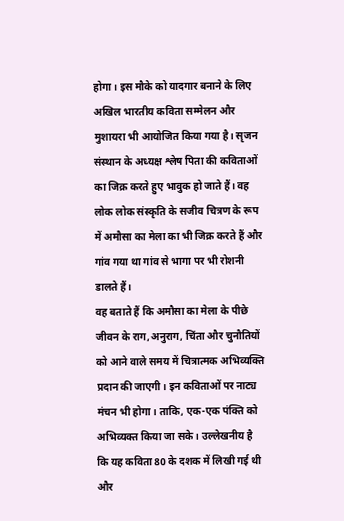होगा। इस मौके को यादगार बनाने के लिए अखिल भारतीय कविता सम्मेलन और मुशायरा भी आयोजित किया गया है। सृजन संस्थान के अध्यक्ष श्लेष पिता की कविताओं का जिक्र करते हुए भावुक हो जाते हैं। वह लोक लोक संस्कृति के सजीव चित्रण के रूप में अमौसा का मेला का भी जिक्र करते हैं और गांव गया था गांव से भागा पर भी रोशनी डालते हैं।
वह बताते हैं कि अमौसा का मेला के पीछे जीवन के राग,अनुराग, चिंता और चुनौतियों को आने वाले समय में चित्रात्मक अभिव्यक्ति प्रदान की जाएगी। इन कविताओं पर नाट्य मंचन भी होगा। ताकि, एक-एक पंक्ति को अभिव्यक्त किया जा सके। उल्लेखनीय है कि यह कविता 80 के दशक में लिखी गई थी और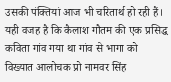उसकी पंक्तियां आज भी चरितार्थ हो रही हैं। यही वजह है कि कैलाश गौतम की एक प्रसिद्ध कविता गांव गया था गांव से भागा को विख्यात आलोचक प्रो नामवर सिंह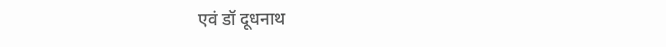एवं डॉ दूधनाथ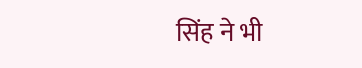सिंह ने भी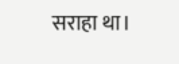सराहा था।